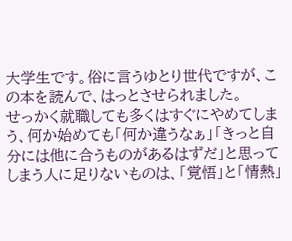大学生です。俗に言うゆとり世代ですが、この本を読んで、はっとさせられました。
せっかく就職しても多くはすぐにやめてしまう、何か始めても「何か違うなぁ」「きっと自分には他に合うものがあるはずだ」と思ってしまう人に足りないものは、「覚悟」と「情熱」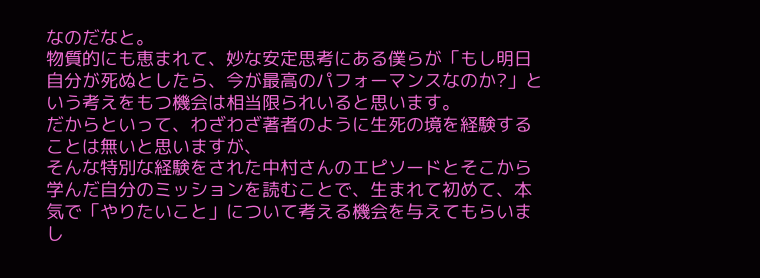なのだなと。
物質的にも恵まれて、妙な安定思考にある僕らが「もし明日自分が死ぬとしたら、今が最高のパフォーマンスなのか?」という考えをもつ機会は相当限られいると思います。
だからといって、わざわざ著者のように生死の境を経験することは無いと思いますが、
そんな特別な経験をされた中村さんのエピソードとそこから学んだ自分のミッションを読むことで、生まれて初めて、本気で「やりたいこと」について考える機会を与えてもらいまし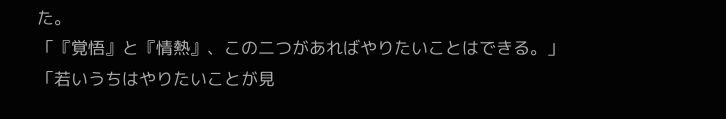た。
「『覚悟』と『情熱』、この二つがあればやりたいことはできる。」
「若いうちはやりたいことが見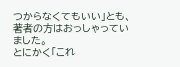つからなくてもいい」とも、著者の方はおっしゃっていました。
とにかく「これ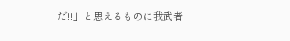だ!!」と思えるものに我武者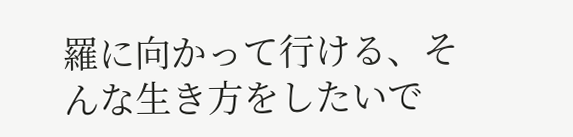羅に向かって行ける、そんな生き方をしたいで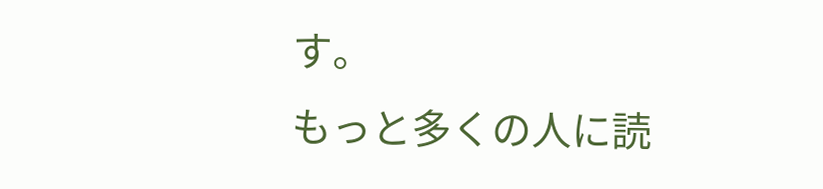す。
もっと多くの人に読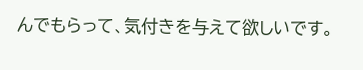んでもらって、気付きを与えて欲しいです。